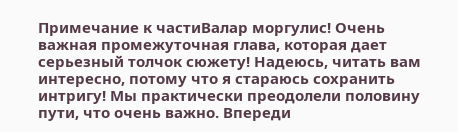Примечание к частиВалар моргулис! Очень важная промежуточная глава, которая дает серьезный толчок сюжету! Надеюсь, читать вам интересно, потому что я стараюсь сохранить интригу! Мы практически преодолели половину пути, что очень важно. Впереди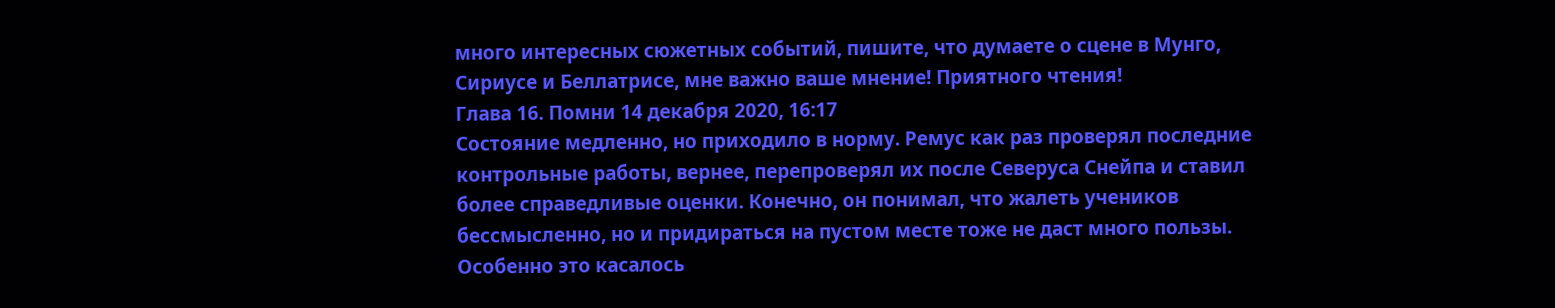много интересных сюжетных событий, пишите, что думаете о сцене в Мунго, Сириусе и Беллатрисе, мне важно ваше мнение! Приятного чтения!
Глава 16. Помни 14 декабря 2020, 16:17
Состояние медленно, но приходило в норму. Ремус как раз проверял последние контрольные работы, вернее, перепроверял их после Северуса Снейпа и ставил более справедливые оценки. Конечно, он понимал, что жалеть учеников бессмысленно, но и придираться на пустом месте тоже не даст много пользы. Особенно это касалось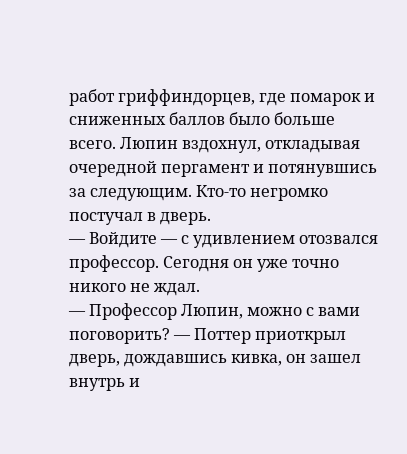работ гриффиндорцев, где помарок и сниженных баллов было больше всего. Люпин вздохнул, откладывая очередной пергамент и потянувшись за следующим. Кто-то негромко постучал в дверь.
— Войдите — с удивлением отозвался профессор. Сегодня он уже точно никого не ждал.
— Профессор Люпин, можно с вами поговорить? — Поттер приоткрыл дверь, дождавшись кивка, он зашел внутрь и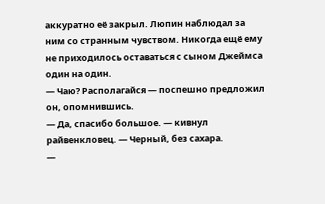аккуратно её закрыл. Люпин наблюдал за ним со странным чувством. Никогда ещё ему не приходилось оставаться с сыном Джеймса один на один.
— Чаю? Располагайся — поспешно предложил он, опомнившись.
— Да, спасибо большое. — кивнул райвенкловец. — Черный, без сахара.
—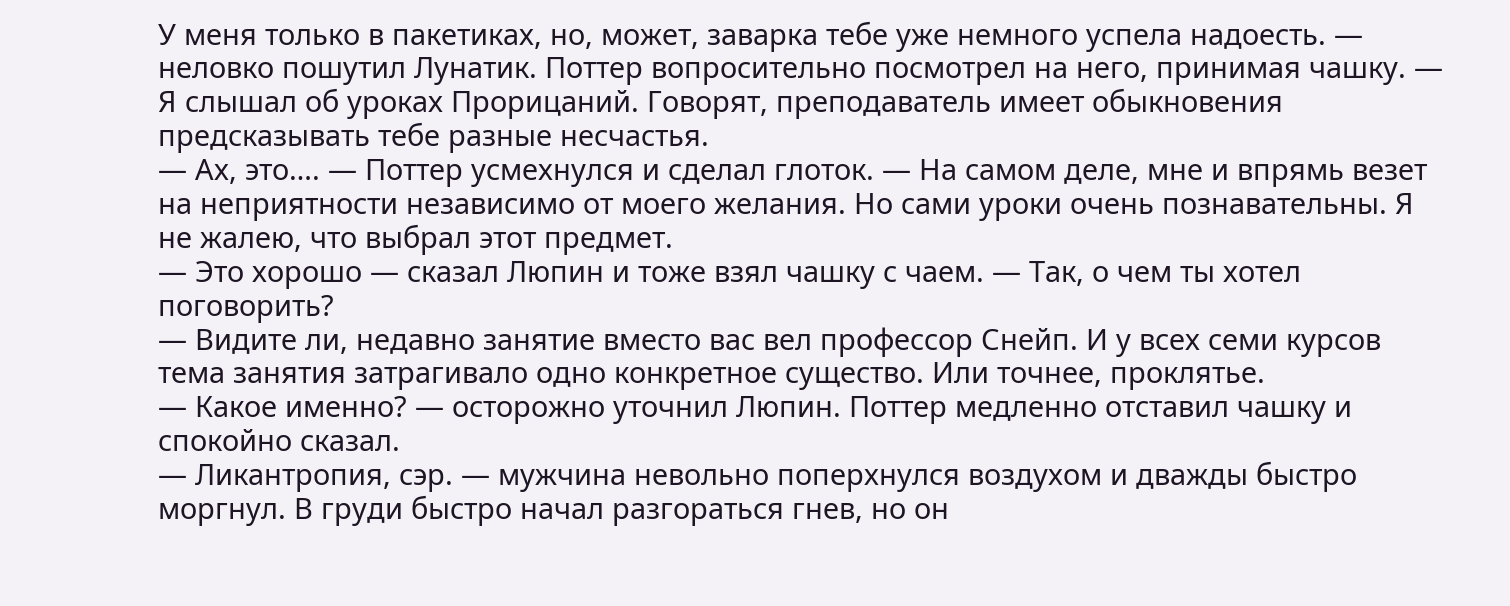У меня только в пакетиках, но, может, заварка тебе уже немного успела надоесть. — неловко пошутил Лунатик. Поттер вопросительно посмотрел на него, принимая чашку. — Я слышал об уроках Прорицаний. Говорят, преподаватель имеет обыкновения предсказывать тебе разные несчастья.
— Ах, это…. — Поттер усмехнулся и сделал глоток. — На самом деле, мне и впрямь везет на неприятности независимо от моего желания. Но сами уроки очень познавательны. Я не жалею, что выбрал этот предмет.
— Это хорошо — сказал Люпин и тоже взял чашку с чаем. — Так, о чем ты хотел поговорить?
— Видите ли, недавно занятие вместо вас вел профессор Снейп. И у всех семи курсов тема занятия затрагивало одно конкретное существо. Или точнее, проклятье.
— Какое именно? — осторожно уточнил Люпин. Поттер медленно отставил чашку и спокойно сказал.
— Ликантропия, сэр. — мужчина невольно поперхнулся воздухом и дважды быстро моргнул. В груди быстро начал разгораться гнев, но он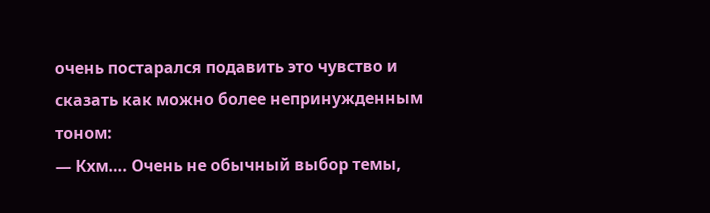очень постарался подавить это чувство и сказать как можно более непринужденным тоном:
— Кхм…. Очень не обычный выбор темы,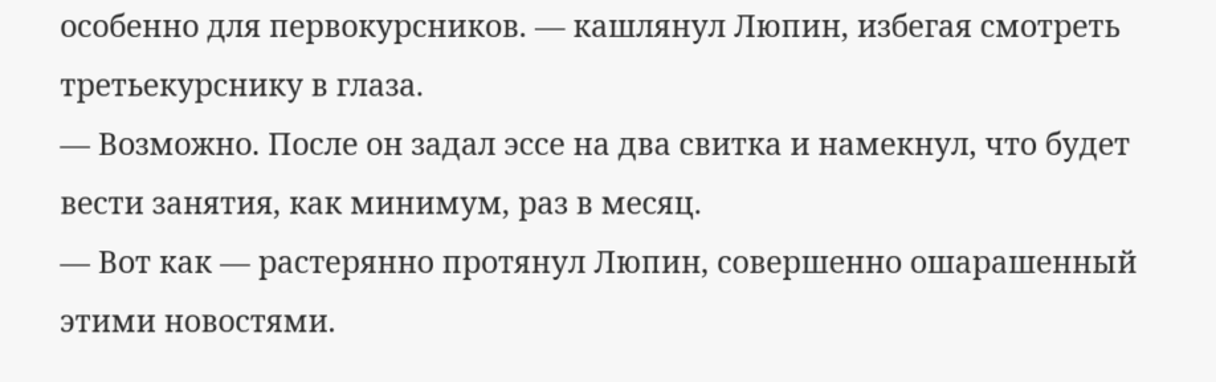особенно для первокурсников. — кашлянул Люпин, избегая смотреть третьекурснику в глаза.
— Возможно. После он задал эссе на два свитка и намекнул, что будет вести занятия, как минимум, раз в месяц.
— Вот как — растерянно протянул Люпин, совершенно ошарашенный этими новостями.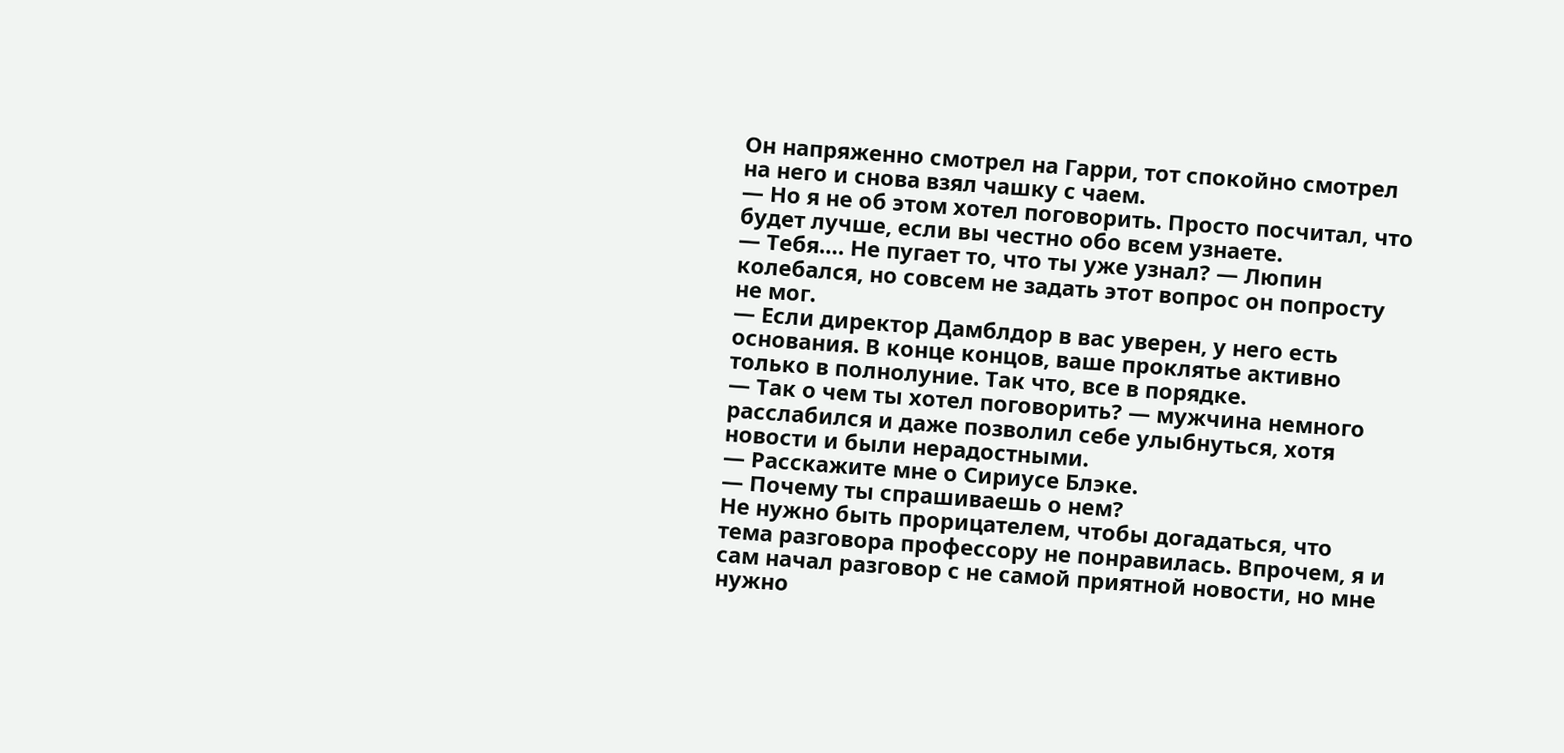Он напряженно смотрел на Гарри, тот спокойно смотрел на него и снова взял чашку с чаем.
— Но я не об этом хотел поговорить. Просто посчитал, что будет лучше, если вы честно обо всем узнаете.
— Тебя…. Не пугает то, что ты уже узнал? — Люпин колебался, но совсем не задать этот вопрос он попросту не мог.
— Если директор Дамблдор в вас уверен, у него есть основания. В конце концов, ваше проклятье активно только в полнолуние. Так что, все в порядке.
— Так о чем ты хотел поговорить? — мужчина немного расслабился и даже позволил себе улыбнуться, хотя новости и были нерадостными.
— Расскажите мне о Сириусе Блэке.
— Почему ты спрашиваешь о нем?
Не нужно быть прорицателем, чтобы догадаться, что тема разговора профессору не понравилась. Впрочем, я и сам начал разговор с не самой приятной новости, но мне нужно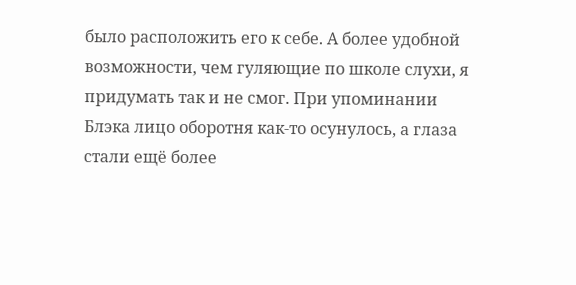было расположить его к себе. А более удобной возможности, чем гуляющие по школе слухи, я придумать так и не смог. При упоминании Блэка лицо оборотня как-то осунулось, а глаза стали ещё более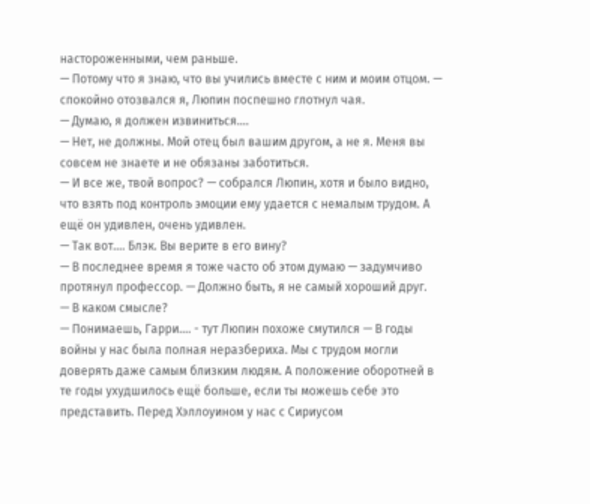настороженными, чем раньше.
— Потому что я знаю, что вы учились вместе с ним и моим отцом. — спокойно отозвался я, Люпин поспешно глотнул чая.
— Думаю, я должен извиниться….
— Нет, не должны. Мой отец был вашим другом, а не я. Меня вы совсем не знаете и не обязаны заботиться.
— И все же, твой вопрос? — собрался Люпин, хотя и было видно, что взять под контроль эмоции ему удается с немалым трудом. А ещё он удивлен, очень удивлен.
— Так вот…. Блэк. Вы верите в его вину?
— В последнее время я тоже часто об этом думаю — задумчиво протянул профессор. — Должно быть, я не самый хороший друг.
— В каком смысле?
— Понимаешь, Гарри…. - тут Люпин похоже смутился — В годы войны у нас была полная неразбериха. Мы с трудом могли доверять даже самым близким людям. А положение оборотней в те годы ухудшилось ещё больше, если ты можешь себе это представить. Перед Хэллоуином у нас с Сириусом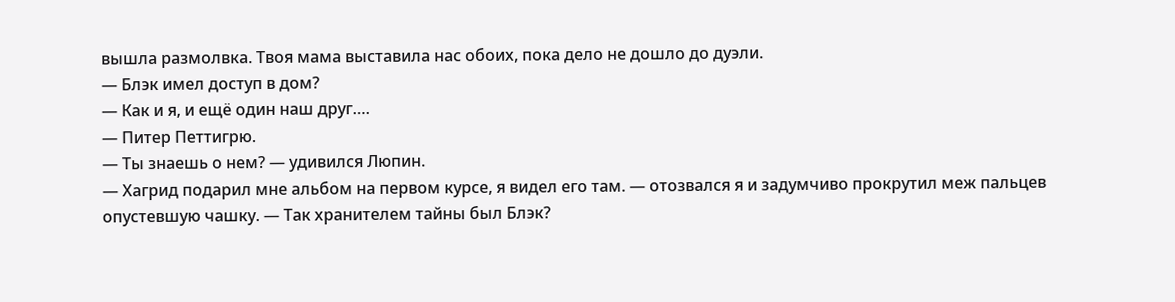вышла размолвка. Твоя мама выставила нас обоих, пока дело не дошло до дуэли.
— Блэк имел доступ в дом?
— Как и я, и ещё один наш друг….
— Питер Петтигрю.
— Ты знаешь о нем? — удивился Люпин.
— Хагрид подарил мне альбом на первом курсе, я видел его там. — отозвался я и задумчиво прокрутил меж пальцев опустевшую чашку. — Так хранителем тайны был Блэк?